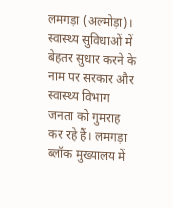लमगड़ा (अल्मोड़ा)। स्वास्थ्य सुविधाओं में बेहतर सुधार करने के नाम पर सरकार और स्वास्थ्य विभाग जनता को गुमराह कर रहे हैं। लमगड़ा ब्लॉक मुख्यालय में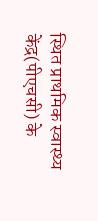स्थित प्राथमिक स्वास्थ्य केंद्र(पीएचसी) के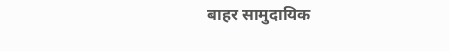बाहर सामुदायिक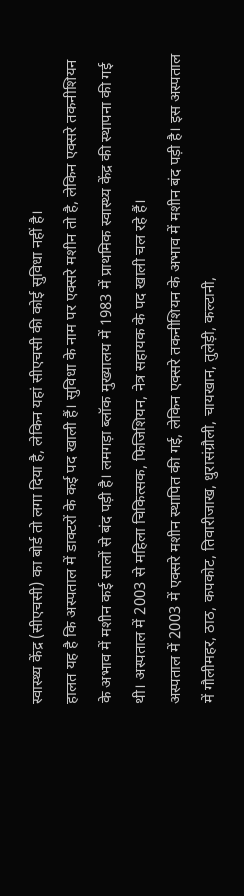स्वास्थ्य केंद्र (सीएचसी) का बोर्ड तो लगा दिया है, लेकिन यहां सीएचसी की कोई सुविधा नहीं है।
हालत यह है कि अस्पताल में डाक्टरों के कई पद खाली हैं। सुविधा के नाम पर एक्सरे मशीन तो है, लेकिन एक्सरे तकनीशियन के अभाव में मशीन कई सालों से बंद पड़ी है। लमगड़ा ब्लॉक मुख्यालय में 1983 में प्राथमिक स्वास्थ्य केंद्र की स्थापना की गई थी। अस्पताल में 2003 से महिला चिकित्सक, फिजिशियन, नेत्र सहायक के पद खाली चल रहे हैं।
अस्पताल में 2003 में एक्सरे मशीन स्थापित की गई, लेकिन एक्सरे तकनीशियन के अभाव में मशीन बंद पड़ी है। इस अस्पताल में गौलीमहर, ठाठ, कपकोट, तिवारीजाख, धुरासंग्रौली, चायखान, तुलेड़ी, कल्टानी,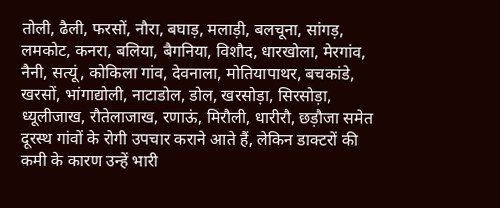तोली, ढैली, फरसों, नौरा, बघाड़, मलाड़ी, बलचूना, सांगड़, लमकोट, कनरा, बलिया, बैगनिया, विशौद, धारखोला, मेरगांव, नैनी, सत्यूं, कोकिला गांव, देवनाला, मोतियापाथर, बचकांडे, खरसों, भांगाद्योली, नाटाडोल, डोल, खरसोड़ा, सिरसोड़ा, ध्यूलीजाख, रौतेलाजाख, रणाऊं, मिरौली, धारीरौ, छड़ौजा समेत दूरस्थ गांवों के रोगी उपचार कराने आते हैं, लेकिन डाक्टरों की कमी के कारण उन्हें भारी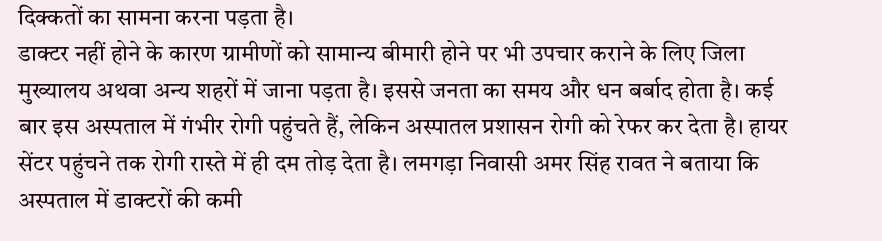दिक्कतों का सामना करना पड़ता है।
डाक्टर नहीं होने के कारण ग्रामीणों को सामान्य बीमारी होने पर भी उपचार कराने के लिए जिला मुख्यालय अथवा अन्य शहरों में जाना पड़ता है। इससे जनता का समय और धन बर्बाद होता है। कई बार इस अस्पताल में गंभीर रोगी पहुंचते हैं, लेकिन अस्पातल प्रशासन रोगी को रेफर कर देता है। हायर सेंटर पहुंचने तक रोगी रास्ते में ही दम तोड़ देता है। लमगड़ा निवासी अमर सिंह रावत ने बताया कि अस्पताल में डाक्टरों की कमी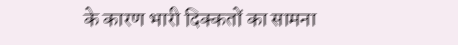के कारण भारी दिक्कतों का सामना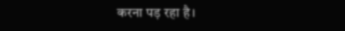करना पड़ रहा है।